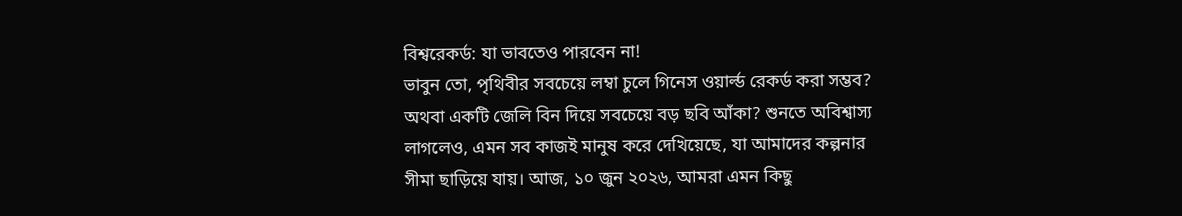বিশ্বরেকর্ড: যা ভাবতেও পারবেন না!
ভাবুন তো, পৃথিবীর সবচেয়ে লম্বা চুলে গিনেস ওয়ার্ল্ড রেকর্ড করা সম্ভব? অথবা একটি জেলি বিন দিয়ে সবচেয়ে বড় ছবি আঁকা? শুনতে অবিশ্বাস্য লাগলেও, এমন সব কাজই মানুষ করে দেখিয়েছে, যা আমাদের কল্পনার সীমা ছাড়িয়ে যায়। আজ, ১০ জুন ২০২৬, আমরা এমন কিছু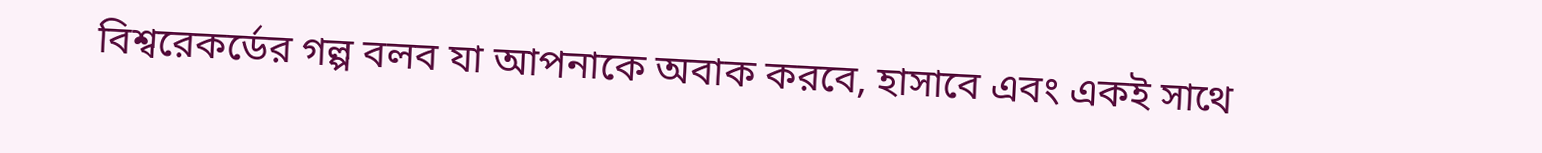বিশ্বরেকর্ডের গল্প বলব যা আপনাকে অবাক করবে, হাসাবে এবং একই সাথে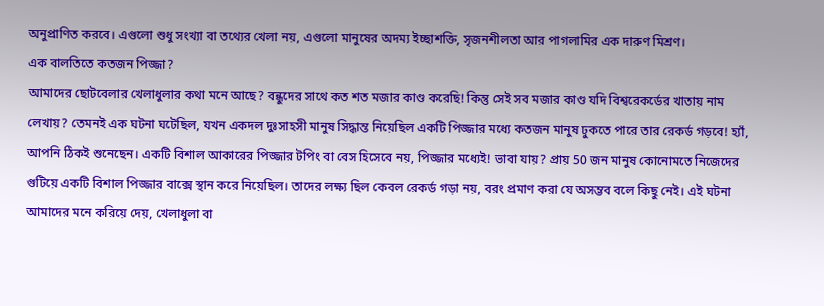অনুপ্রাণিত করবে। এগুলো শুধু সংখ্যা বা তথ্যের খেলা নয়, এগুলো মানুষের অদম্য ইচ্ছাশক্তি, সৃজনশীলতা আর পাগলামির এক দারুণ মিশ্রণ।
এক বালতিতে কতজন পিজ্জা?
আমাদের ছোটবেলার খেলাধুলার কথা মনে আছে? বন্ধুদের সাথে কত শত মজার কাণ্ড করেছি! কিন্তু সেই সব মজার কাণ্ড যদি বিশ্বরেকর্ডের খাতায় নাম লেখায়? তেমনই এক ঘটনা ঘটেছিল, যখন একদল দুঃসাহসী মানুষ সিদ্ধান্ত নিয়েছিল একটি পিজ্জার মধ্যে কতজন মানুষ ঢুকতে পারে তার রেকর্ড গড়বে! হ্যাঁ, আপনি ঠিকই শুনেছেন। একটি বিশাল আকারের পিজ্জার টপিং বা বেস হিসেবে নয়, পিজ্জার মধ্যেই! ভাবা যায়? প্রায় 50 জন মানুষ কোনোমতে নিজেদের গুটিয়ে একটি বিশাল পিজ্জার বাক্সে স্থান করে নিয়েছিল। তাদের লক্ষ্য ছিল কেবল রেকর্ড গড়া নয়, বরং প্রমাণ করা যে অসম্ভব বলে কিছু নেই। এই ঘটনা আমাদের মনে করিয়ে দেয়, খেলাধুলা বা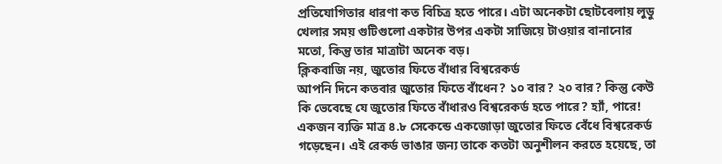প্রতিযোগিতার ধারণা কত বিচিত্র হতে পারে। এটা অনেকটা ছোটবেলায় লুডু খেলার সময় গুটিগুলো একটার উপর একটা সাজিয়ে টাওয়ার বানানোর মতো, কিন্তু তার মাত্রাটা অনেক বড়।
ক্লিকবাজি নয়, জুতোর ফিতে বাঁধার বিশ্বরেকর্ড
আপনি দিনে কতবার জুতোর ফিতে বাঁধেন? ১০ বার? ২০ বার? কিন্তু কেউ কি ভেবেছে যে জুতোর ফিতে বাঁধারও বিশ্বরেকর্ড হতে পারে? হ্যাঁ, পারে! একজন ব্যক্তি মাত্র ৪.৮ সেকেন্ডে একজোড়া জুতোর ফিতে বেঁধে বিশ্বরেকর্ড গড়েছেন। এই রেকর্ড ভাঙার জন্য তাকে কতটা অনুশীলন করতে হয়েছে, তা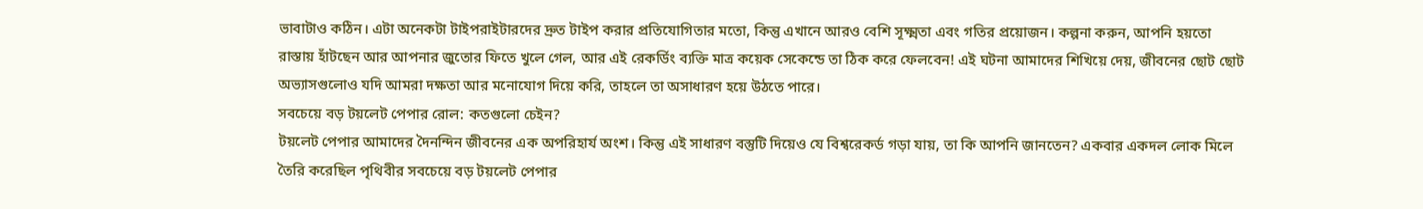ভাবাটাও কঠিন। এটা অনেকটা টাইপরাইটারদের দ্রুত টাইপ করার প্রতিযোগিতার মতো, কিন্তু এখানে আরও বেশি সূক্ষ্মতা এবং গতির প্রয়োজন। কল্পনা করুন, আপনি হয়তো রাস্তায় হাঁটছেন আর আপনার জুতোর ফিতে খুলে গেল, আর এই রেকর্ডিং ব্যক্তি মাত্র কয়েক সেকেন্ডে তা ঠিক করে ফেলবেন! এই ঘটনা আমাদের শিখিয়ে দেয়, জীবনের ছোট ছোট অভ্যাসগুলোও যদি আমরা দক্ষতা আর মনোযোগ দিয়ে করি, তাহলে তা অসাধারণ হয়ে উঠতে পারে।
সবচেয়ে বড় টয়লেট পেপার রোল: কতগুলো চেইন?
টয়লেট পেপার আমাদের দৈনন্দিন জীবনের এক অপরিহার্য অংশ। কিন্তু এই সাধারণ বস্তুটি দিয়েও যে বিশ্বরেকর্ড গড়া যায়, তা কি আপনি জানতেন? একবার একদল লোক মিলে তৈরি করেছিল পৃথিবীর সবচেয়ে বড় টয়লেট পেপার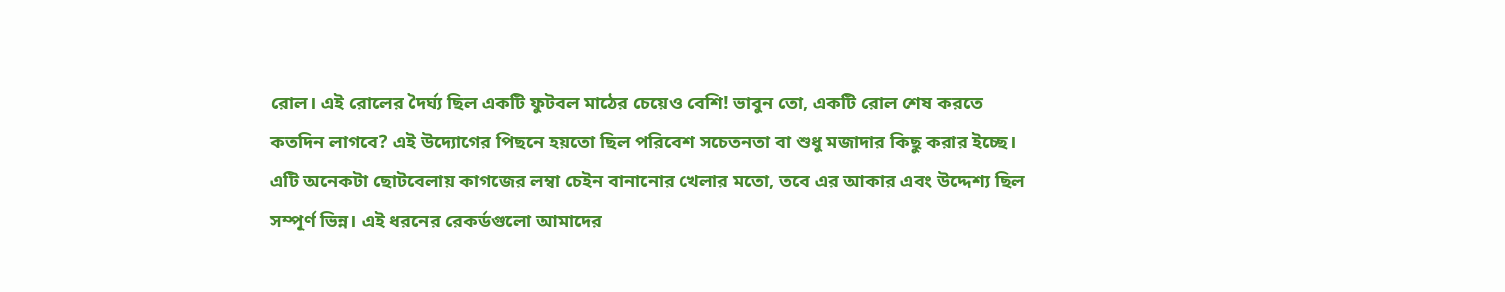রোল। এই রোলের দৈর্ঘ্য ছিল একটি ফুটবল মাঠের চেয়েও বেশি! ভাবুন তো, একটি রোল শেষ করতে কতদিন লাগবে? এই উদ্যোগের পিছনে হয়তো ছিল পরিবেশ সচেতনতা বা শুধু মজাদার কিছু করার ইচ্ছে। এটি অনেকটা ছোটবেলায় কাগজের লম্বা চেইন বানানোর খেলার মতো, তবে এর আকার এবং উদ্দেশ্য ছিল সম্পূর্ণ ভিন্ন। এই ধরনের রেকর্ডগুলো আমাদের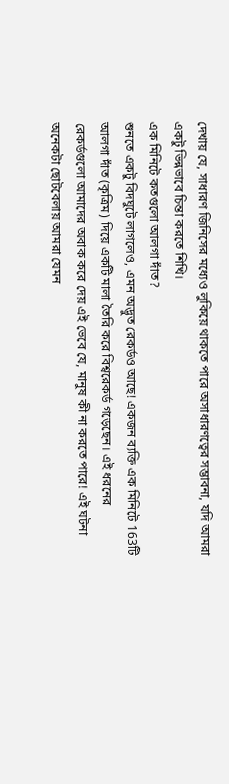দেখায় যে, সাধারণ জিনিসের মধ্যেও লুকিয়ে থাকতে পারে অসাধারণত্বের সম্ভাবনা, যদি আমরা একটু ভিন্নভাবে চিন্তা করতে শিখি।
এক মিনিটে কতগুলো আলগা দাঁত?
শুনতে একটু বিদঘুটে লাগলেও, এমন অদ্ভুত রেকর্ডও আছে! একজন ব্যক্তি এক মিনিটে 163টি আলগা দাঁত (কৃত্রিম) দিয়ে একটি মালা তৈরি করে বিশ্বরেকর্ড গড়েছেন। এই ধরনের রেকর্ডগুলো আমাদের অবাক করে দেয় এই ভেবে যে, মানুষ কী না করতে পারে! এই ঘটনা অনেকটা ছোটবেলায় আমরা যেমন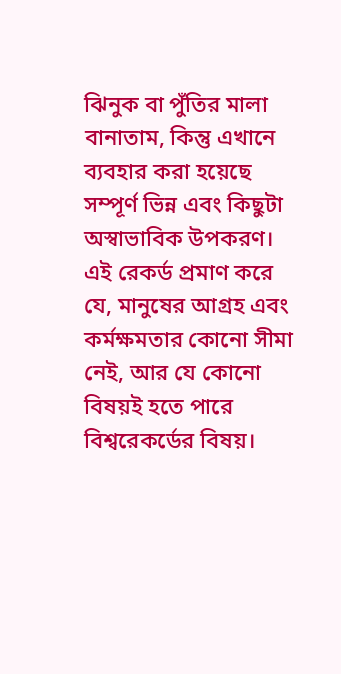ঝিনুক বা পুঁতির মালা বানাতাম, কিন্তু এখানে ব্যবহার করা হয়েছে সম্পূর্ণ ভিন্ন এবং কিছুটা অস্বাভাবিক উপকরণ। এই রেকর্ড প্রমাণ করে যে, মানুষের আগ্রহ এবং কর্মক্ষমতার কোনো সীমা নেই, আর যে কোনো বিষয়ই হতে পারে বিশ্বরেকর্ডের বিষয়।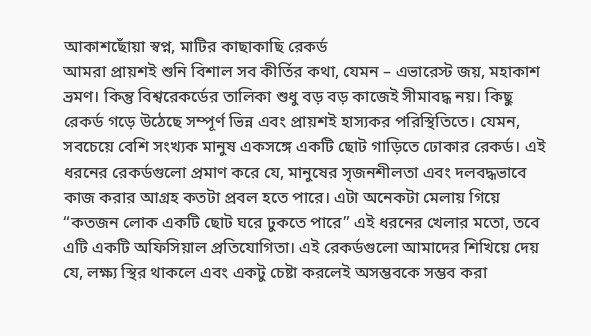আকাশছোঁয়া স্বপ্ন, মাটির কাছাকাছি রেকর্ড
আমরা প্রায়শই শুনি বিশাল সব কীর্তির কথা, যেমন – এভারেস্ট জয়, মহাকাশ ভ্রমণ। কিন্তু বিশ্বরেকর্ডের তালিকা শুধু বড় বড় কাজেই সীমাবদ্ধ নয়। কিছু রেকর্ড গড়ে উঠেছে সম্পূর্ণ ভিন্ন এবং প্রায়শই হাস্যকর পরিস্থিতিতে। যেমন, সবচেয়ে বেশি সংখ্যক মানুষ একসঙ্গে একটি ছোট গাড়িতে ঢোকার রেকর্ড। এই ধরনের রেকর্ডগুলো প্রমাণ করে যে, মানুষের সৃজনশীলতা এবং দলবদ্ধভাবে কাজ করার আগ্রহ কতটা প্রবল হতে পারে। এটা অনেকটা মেলায় গিয়ে “কতজন লোক একটি ছোট ঘরে ঢুকতে পারে” এই ধরনের খেলার মতো, তবে এটি একটি অফিসিয়াল প্রতিযোগিতা। এই রেকর্ডগুলো আমাদের শিখিয়ে দেয় যে, লক্ষ্য স্থির থাকলে এবং একটু চেষ্টা করলেই অসম্ভবকে সম্ভব করা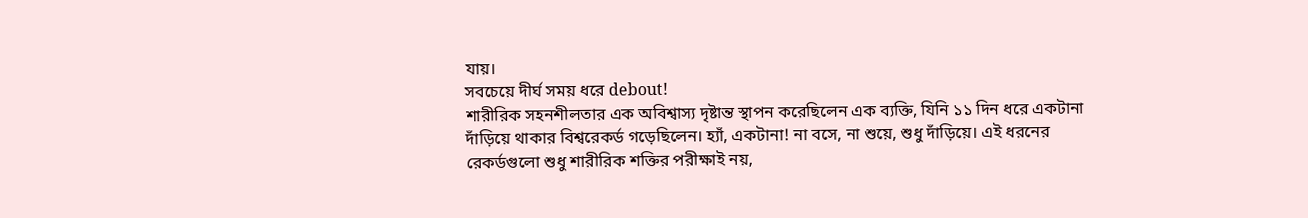যায়।
সবচেয়ে দীর্ঘ সময় ধরে debout!
শারীরিক সহনশীলতার এক অবিশ্বাস্য দৃষ্টান্ত স্থাপন করেছিলেন এক ব্যক্তি, যিনি ১১ দিন ধরে একটানা দাঁড়িয়ে থাকার বিশ্বরেকর্ড গড়েছিলেন। হ্যাঁ, একটানা! না বসে, না শুয়ে, শুধু দাঁড়িয়ে। এই ধরনের রেকর্ডগুলো শুধু শারীরিক শক্তির পরীক্ষাই নয়,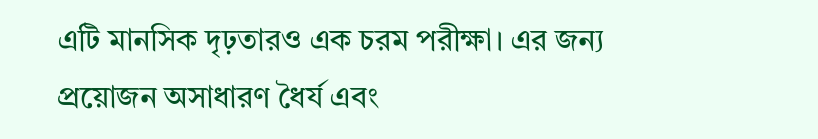এটি মানসিক দৃঢ়তারও এক চরম পরীক্ষা। এর জন্য প্রয়োজন অসাধারণ ধৈর্য এবং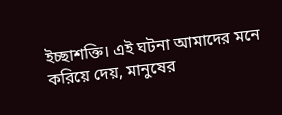ইচ্ছাশক্তি। এই ঘটনা আমাদের মনে করিয়ে দেয়, মানুষের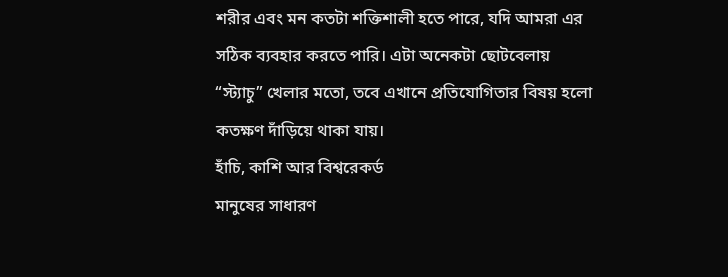শরীর এবং মন কতটা শক্তিশালী হতে পারে, যদি আমরা এর সঠিক ব্যবহার করতে পারি। এটা অনেকটা ছোটবেলায় “স্ট্যাচু” খেলার মতো, তবে এখানে প্রতিযোগিতার বিষয় হলো কতক্ষণ দাঁড়িয়ে থাকা যায়।
হাঁচি, কাশি আর বিশ্বরেকর্ড
মানুষের সাধারণ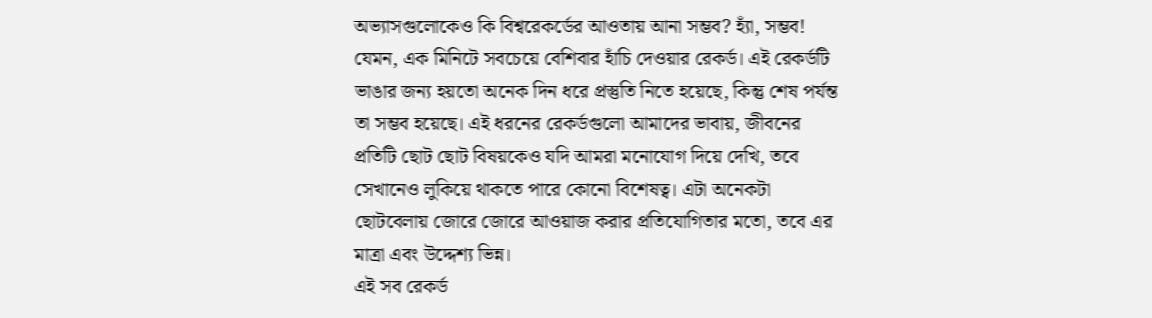অভ্যাসগুলোকেও কি বিশ্বরেকর্ডের আওতায় আনা সম্ভব? হ্যাঁ, সম্ভব! যেমন, এক মিনিটে সবচেয়ে বেশিবার হাঁচি দেওয়ার রেকর্ড। এই রেকর্ডটি ভাঙার জন্য হয়তো অনেক দিন ধরে প্রস্তুতি নিতে হয়েছে, কিন্তু শেষ পর্যন্ত তা সম্ভব হয়েছে। এই ধরনের রেকর্ডগুলো আমাদের ভাবায়, জীবনের প্রতিটি ছোট ছোট বিষয়কেও যদি আমরা মনোযোগ দিয়ে দেখি, তবে সেখানেও লুকিয়ে থাকতে পারে কোনো বিশেষত্ব। এটা অনেকটা ছোটবেলায় জোরে জোরে আওয়াজ করার প্রতিযোগিতার মতো, তবে এর মাত্রা এবং উদ্দেশ্য ভিন্ন।
এই সব রেকর্ড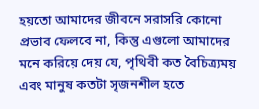হয়তো আমাদের জীবনে সরাসরি কোনো প্রভাব ফেলবে না, কিন্তু এগুলো আমাদের মনে করিয়ে দেয় যে, পৃথিবী কত বৈচিত্র্যময় এবং মানুষ কতটা সৃজনশীল হতে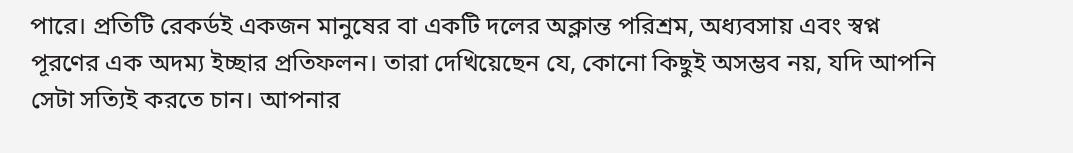পারে। প্রতিটি রেকর্ডই একজন মানুষের বা একটি দলের অক্লান্ত পরিশ্রম, অধ্যবসায় এবং স্বপ্ন পূরণের এক অদম্য ইচ্ছার প্রতিফলন। তারা দেখিয়েছেন যে, কোনো কিছুই অসম্ভব নয়, যদি আপনি সেটা সত্যিই করতে চান। আপনার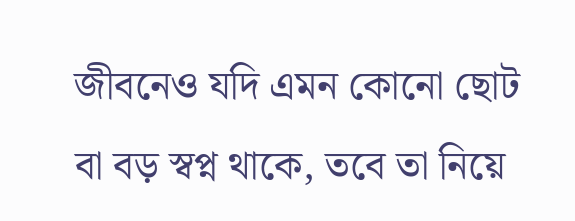জীবনেও যদি এমন কোনো ছোট বা বড় স্বপ্ন থাকে, তবে তা নিয়ে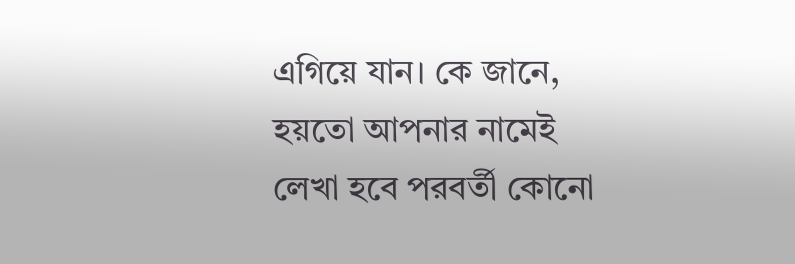এগিয়ে যান। কে জানে, হয়তো আপনার নামেই লেখা হবে পরবর্তী কোনো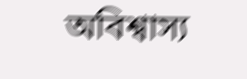অবিশ্বাস্য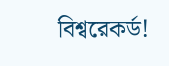বিশ্বরেকর্ড!